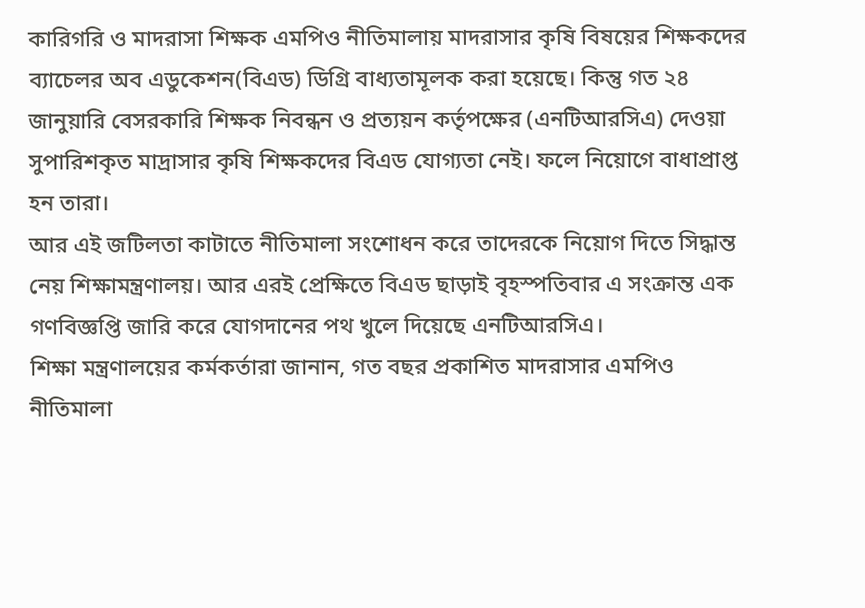কারিগরি ও মাদরাসা শিক্ষক এমপিও নীতিমালায় মাদরাসার কৃষি বিষয়ের শিক্ষকদের ব্যাচেলর অব এডুকেশন(বিএড) ডিগ্রি বাধ্যতামূলক করা হয়েছে। কিন্তু গত ২৪ জানুয়ারি বেসরকারি শিক্ষক নিবন্ধন ও প্রত্যয়ন কর্তৃপক্ষের (এনটিআরসিএ) দেওয়া সুপারিশকৃত মাদ্রাসার কৃষি শিক্ষকদের বিএড যোগ্যতা নেই। ফলে নিয়োগে বাধাপ্রাপ্ত হন তারা।
আর এই জটিলতা কাটাতে নীতিমালা সংশোধন করে তাদেরকে নিয়োগ দিতে সিদ্ধান্ত নেয় শিক্ষামন্ত্রণালয়। আর এরই প্রেক্ষিতে বিএড ছাড়াই বৃহস্পতিবার এ সংক্রান্ত এক গণবিজ্ঞপ্তি জারি করে যোগদানের পথ খুলে দিয়েছে এনটিআরসিএ।
শিক্ষা মন্ত্রণালয়ের কর্মকর্তারা জানান, গত বছর প্রকাশিত মাদরাসার এমপিও নীতিমালা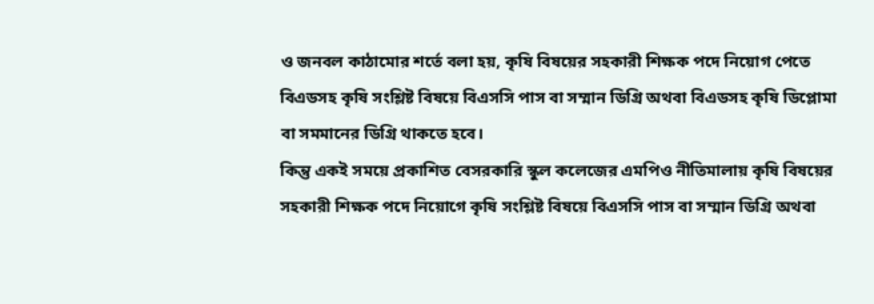ও জনবল কাঠামোর শর্তে বলা হয়, কৃষি বিষয়ের সহকারী শিক্ষক পদে নিয়োগ পেতে বিএডসহ কৃষি সংশ্লিষ্ট বিষয়ে বিএসসি পাস বা সম্মান ডিগ্রি অথবা বিএডসহ কৃষি ডিপ্লোমা বা সমমানের ডিগ্রি থাকতে হবে।
কিন্তু একই সময়ে প্রকাশিত বেসরকারি স্কুল কলেজের এমপিও নীতিমালায় কৃষি বিষয়ের সহকারী শিক্ষক পদে নিয়োগে কৃষি সংশ্লিষ্ট বিষয়ে বিএসসি পাস বা সম্মান ডিগ্রি অথবা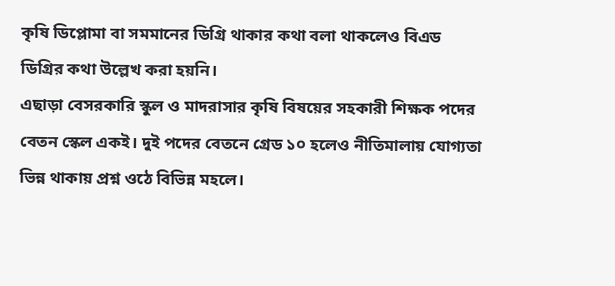কৃষি ডিপ্লোমা বা সমমানের ডিগ্রি থাকার কথা বলা থাকলেও বিএড ডিগ্রির কথা উল্লেখ করা হয়নি।
এছাড়া বেসরকারি স্কুল ও মাদরাসার কৃষি বিষয়ের সহকারী শিক্ষক পদের বেতন স্কেল একই। দুই পদের বেতনে গ্রেড ১০ হলেও নীতিমালায় যোগ্যতা ভিন্ন থাকায় প্রশ্ন ওঠে বিভিন্ন মহলে।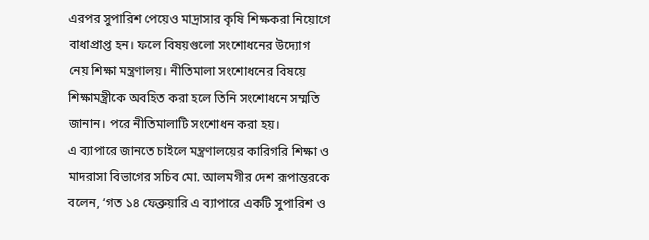এরপর সুপারিশ পেয়েও মাদ্রাসার কৃষি শিক্ষকরা নিয়োগে বাধাপ্রাপ্ত হন। ফলে বিষয়গুলো সংশোধনের উদ্যোগ নেয় শিক্ষা মন্ত্রণালয়। নীতিমালা সংশোধনের বিষয়ে শিক্ষামন্ত্রীকে অবহিত করা হলে তিনি সংশোধনে সম্মতি জানান। পরে নীতিমালাটি সংশোধন করা হয়।
এ ব্যাপারে জানতে চাইলে মন্ত্রণালয়ের কারিগরি শিক্ষা ও মাদরাসা বিভাগের সচিব মো. আলমগীর দেশ রূপান্তরকে বলেন, ‘গত ১৪ ফেব্রুয়ারি এ ব্যাপারে একটি সুপারিশ ও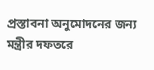প্রস্তাবনা অনুমোদনের জন্য মন্ত্রীর দফতরে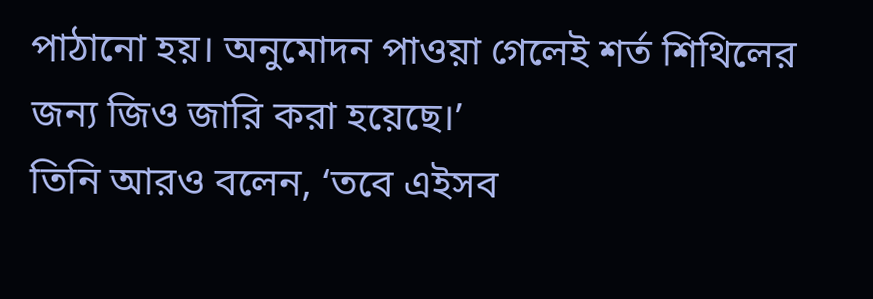পাঠানো হয়। অনুমোদন পাওয়া গেলেই শর্ত শিথিলের জন্য জিও জারি করা হয়েছে।’
তিনি আরও বলেন, ‘তবে এইসব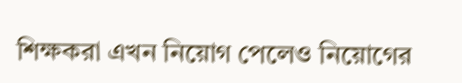শিক্ষকরা এখন নিয়োগ পেলেও নিয়োগের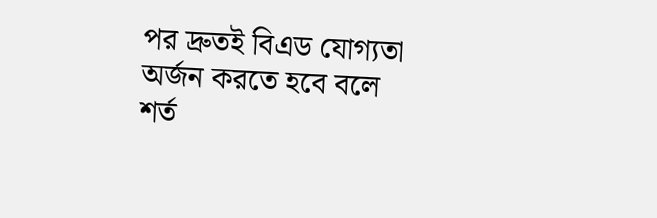পর দ্রুতই বিএড যোগ্যতা অর্জন করতে হবে বলে শর্ত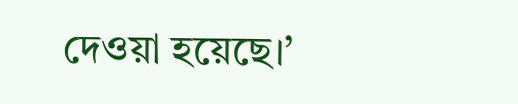দেওয়া হয়েছে।’